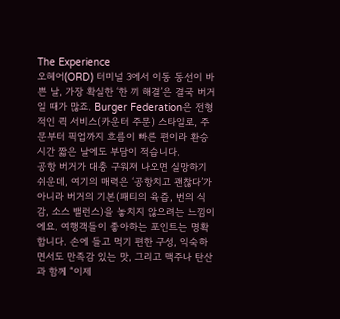The Experience
오헤어(ORD) 터미널 3에서 이동 동선이 바쁜 날, 가장 확실한 ‘한 끼 해결’은 결국 버거일 때가 많죠. Burger Federation은 전형적인 퀵 서비스(카운터 주문) 스타일로, 주문부터 픽업까지 흐름이 빠른 편이라 환승 시간 짧은 날에도 부담이 적습니다.
공항 버거가 대충 구워져 나오면 실망하기 쉬운데, 여기의 매력은 ‘공항치고 괜찮다’가 아니라 버거의 기본(패티의 육즙, 번의 식감, 소스 밸런스)을 놓치지 않으려는 느낌이에요. 여행객들이 좋아하는 포인트는 명확합니다. 손에 들고 먹기 편한 구성, 익숙하면서도 만족감 있는 맛, 그리고 맥주나 탄산과 함께 “이제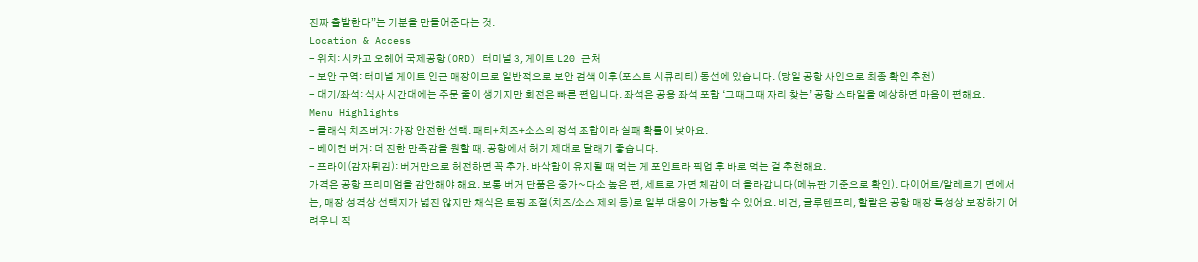진짜 출발한다”는 기분을 만들어준다는 것.
Location & Access
- 위치: 시카고 오헤어 국제공항(ORD) 터미널 3, 게이트 L20 근처
- 보안 구역: 터미널 게이트 인근 매장이므로 일반적으로 보안 검색 이후(포스트 시큐리티) 동선에 있습니다. (당일 공항 사인으로 최종 확인 추천)
- 대기/좌석: 식사 시간대에는 주문 줄이 생기지만 회전은 빠른 편입니다. 좌석은 공용 좌석 포함 ‘그때그때 자리 찾는’ 공항 스타일을 예상하면 마음이 편해요.
Menu Highlights
- 클래식 치즈버거: 가장 안전한 선택. 패티+치즈+소스의 정석 조합이라 실패 확률이 낮아요.
- 베이컨 버거: 더 진한 만족감을 원할 때. 공항에서 허기 제대로 달래기 좋습니다.
- 프라이(감자튀김): 버거만으로 허전하면 꼭 추가. 바삭함이 유지될 때 먹는 게 포인트라 픽업 후 바로 먹는 걸 추천해요.
가격은 공항 프리미엄을 감안해야 해요. 보통 버거 단품은 중가~다소 높은 편, 세트로 가면 체감이 더 올라갑니다(메뉴판 기준으로 확인). 다이어트/알레르기 면에서는, 매장 성격상 선택지가 넓진 않지만 채식은 토핑 조절(치즈/소스 제외 등)로 일부 대응이 가능할 수 있어요. 비건, 글루텐프리, 할랄은 공항 매장 특성상 보장하기 어려우니 직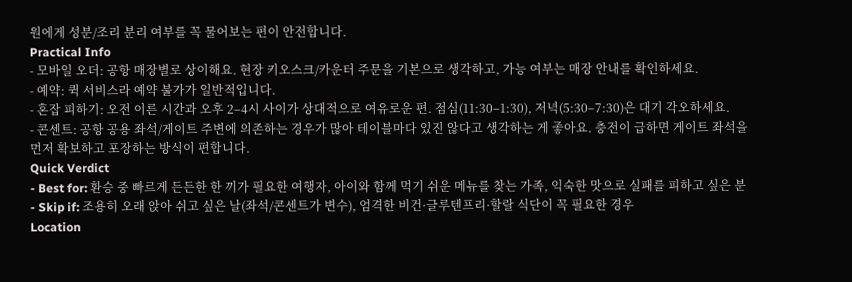원에게 성분/조리 분리 여부를 꼭 물어보는 편이 안전합니다.
Practical Info
- 모바일 오더: 공항 매장별로 상이해요. 현장 키오스크/카운터 주문을 기본으로 생각하고, 가능 여부는 매장 안내를 확인하세요.
- 예약: 퀵 서비스라 예약 불가가 일반적입니다.
- 혼잡 피하기: 오전 이른 시간과 오후 2–4시 사이가 상대적으로 여유로운 편. 점심(11:30–1:30), 저녁(5:30–7:30)은 대기 각오하세요.
- 콘센트: 공항 공용 좌석/게이트 주변에 의존하는 경우가 많아 테이블마다 있진 않다고 생각하는 게 좋아요. 충전이 급하면 게이트 좌석을 먼저 확보하고 포장하는 방식이 편합니다.
Quick Verdict
- Best for: 환승 중 빠르게 든든한 한 끼가 필요한 여행자, 아이와 함께 먹기 쉬운 메뉴를 찾는 가족, 익숙한 맛으로 실패를 피하고 싶은 분
- Skip if: 조용히 오래 앉아 쉬고 싶은 날(좌석/콘센트가 변수), 엄격한 비건·글루텐프리·할랄 식단이 꼭 필요한 경우
Location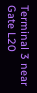Terminal 3 near Gate L20